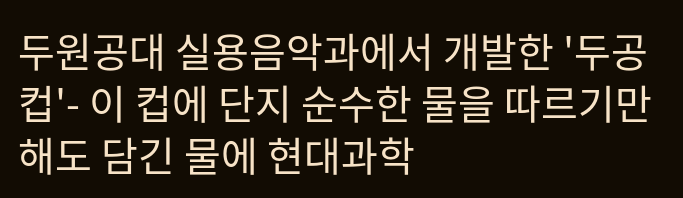두원공대 실용음악과에서 개발한 '두공컵'- 이 컵에 단지 순수한 물을 따르기만 해도 담긴 물에 현대과학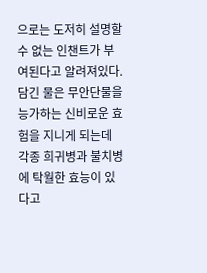으로는 도저히 설명할 수 없는 인챈트가 부여된다고 알려져있다. 담긴 물은 무안단물을 능가하는 신비로운 효험을 지니게 되는데 각종 희귀병과 불치병에 탁월한 효능이 있다고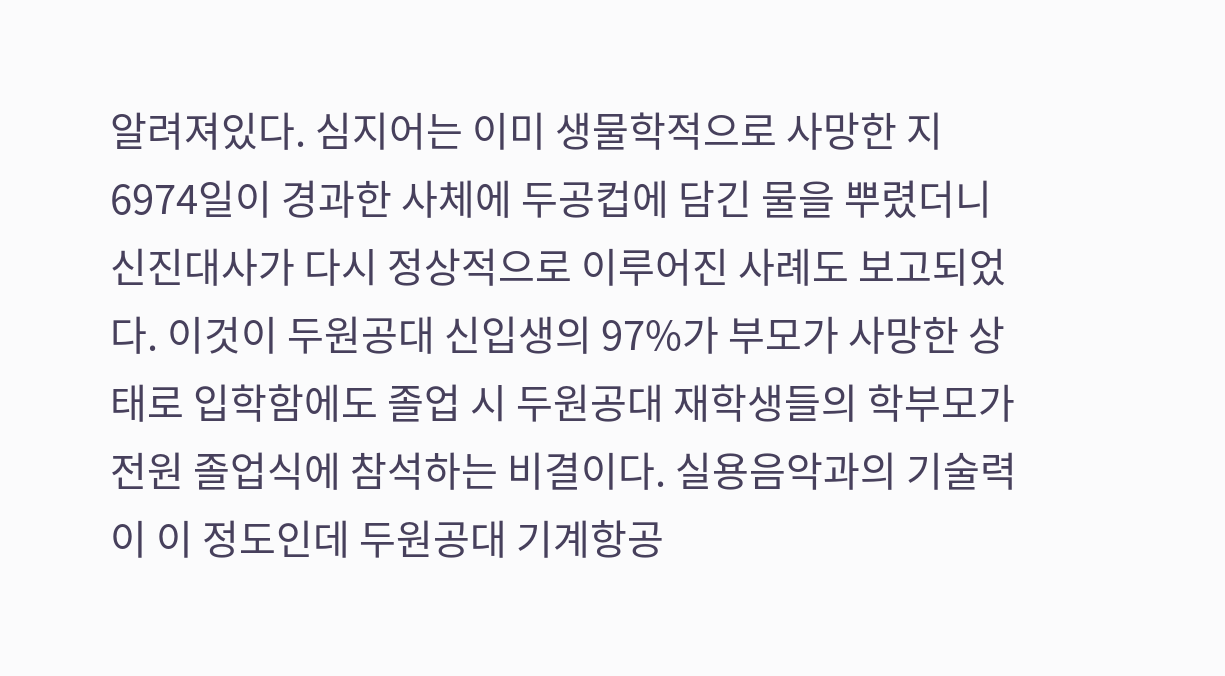알려져있다. 심지어는 이미 생물학적으로 사망한 지 6974일이 경과한 사체에 두공컵에 담긴 물을 뿌렸더니 신진대사가 다시 정상적으로 이루어진 사례도 보고되었다. 이것이 두원공대 신입생의 97%가 부모가 사망한 상태로 입학함에도 졸업 시 두원공대 재학생들의 학부모가 전원 졸업식에 참석하는 비결이다. 실용음악과의 기술력이 이 정도인데 두원공대 기계항공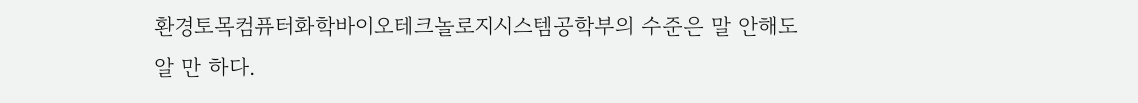환경토목컴퓨터화학바이오테크놀로지시스템공학부의 수준은 말 안해도 알 만 하다.